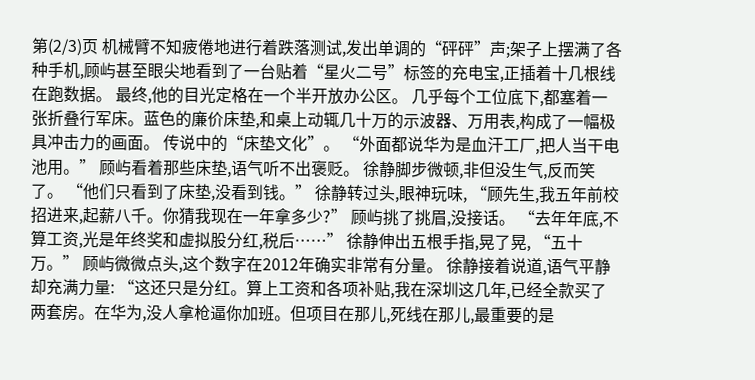第(2/3)页 机械臂不知疲倦地进行着跌落测试,发出单调的“砰砰”声;架子上摆满了各种手机,顾屿甚至眼尖地看到了一台贴着“星火二号”标签的充电宝,正插着十几根线在跑数据。 最终,他的目光定格在一个半开放办公区。 几乎每个工位底下,都塞着一张折叠行军床。蓝色的廉价床垫,和桌上动辄几十万的示波器、万用表,构成了一幅极具冲击力的画面。 传说中的“床垫文化”。 “外面都说华为是血汗工厂,把人当干电池用。” 顾屿看着那些床垫,语气听不出褒贬。 徐静脚步微顿,非但没生气,反而笑了。 “他们只看到了床垫,没看到钱。” 徐静转过头,眼神玩味, “顾先生,我五年前校招进来,起薪八千。你猜我现在一年拿多少?” 顾屿挑了挑眉,没接话。 “去年年底,不算工资,光是年终奖和虚拟股分红,税后……” 徐静伸出五根手指,晃了晃, “五十万。” 顾屿微微点头,这个数字在2012年确实非常有分量。 徐静接着说道,语气平静却充满力量: “这还只是分红。算上工资和各项补贴,我在深圳这几年,已经全款买了两套房。在华为,没人拿枪逼你加班。但项目在那儿,死线在那儿,最重要的是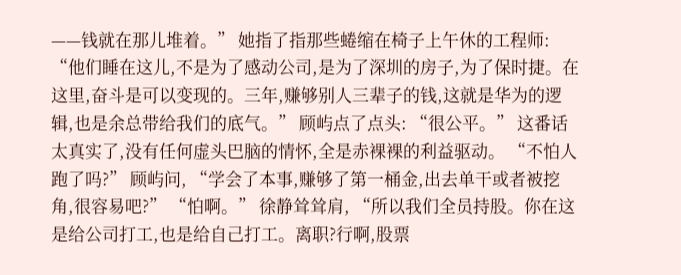——钱就在那儿堆着。” 她指了指那些蜷缩在椅子上午休的工程师: “他们睡在这儿,不是为了感动公司,是为了深圳的房子,为了保时捷。在这里,奋斗是可以变现的。三年,赚够别人三辈子的钱,这就是华为的逻辑,也是余总带给我们的底气。” 顾屿点了点头: “很公平。” 这番话太真实了,没有任何虚头巴脑的情怀,全是赤裸裸的利益驱动。 “不怕人跑了吗?” 顾屿问, “学会了本事,赚够了第一桶金,出去单干或者被挖角,很容易吧?” “怕啊。” 徐静耸耸肩, “所以我们全员持股。你在这是给公司打工,也是给自己打工。离职?行啊,股票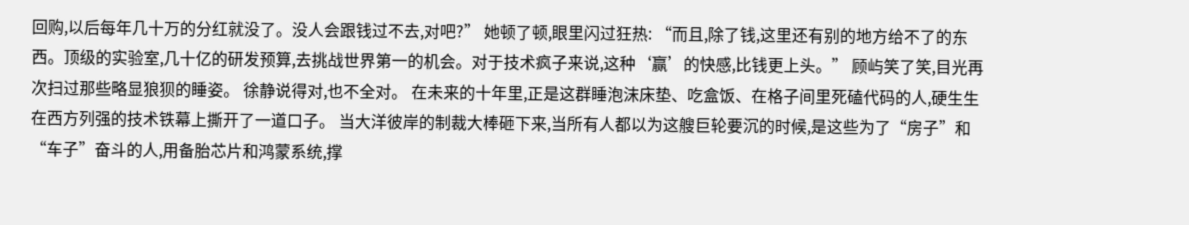回购,以后每年几十万的分红就没了。没人会跟钱过不去,对吧?” 她顿了顿,眼里闪过狂热: “而且,除了钱,这里还有别的地方给不了的东西。顶级的实验室,几十亿的研发预算,去挑战世界第一的机会。对于技术疯子来说,这种‘赢’的快感,比钱更上头。” 顾屿笑了笑,目光再次扫过那些略显狼狈的睡姿。 徐静说得对,也不全对。 在未来的十年里,正是这群睡泡沫床垫、吃盒饭、在格子间里死磕代码的人,硬生生在西方列强的技术铁幕上撕开了一道口子。 当大洋彼岸的制裁大棒砸下来,当所有人都以为这艘巨轮要沉的时候,是这些为了“房子”和“车子”奋斗的人,用备胎芯片和鸿蒙系统,撑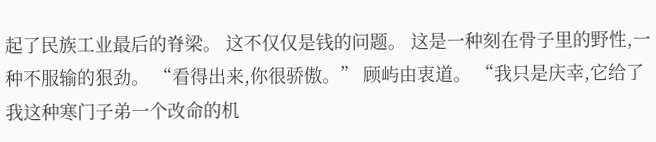起了民族工业最后的脊梁。 这不仅仅是钱的问题。 这是一种刻在骨子里的野性,一种不服输的狠劲。 “看得出来,你很骄傲。” 顾屿由衷道。 “我只是庆幸,它给了我这种寒门子弟一个改命的机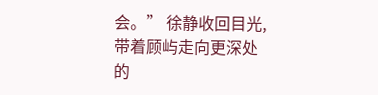会。” 徐静收回目光,带着顾屿走向更深处的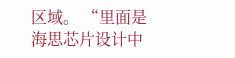区域。 “里面是海思芯片设计中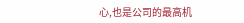心,也是公司的最高机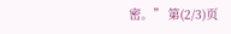密。” 第(2/3)页